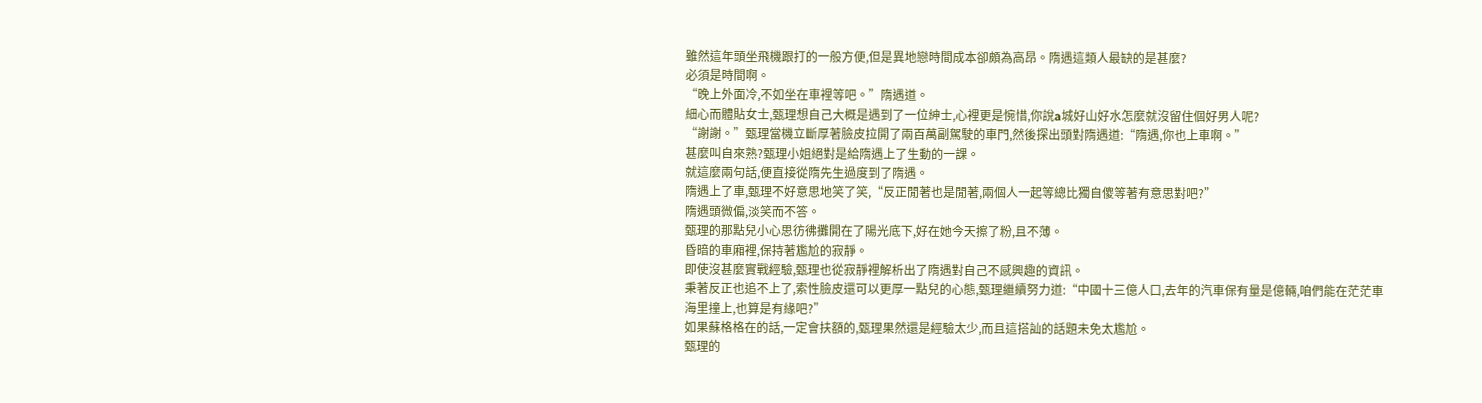雖然這年頭坐飛機跟打的一般方便,但是異地戀時間成本卻頗為高昂。隋遇這類人最缺的是甚麼?
必須是時間啊。
“晚上外面冷,不如坐在車裡等吧。”隋遇道。
細心而體貼女士,甄理想自己大概是遇到了一位紳士,心裡更是惋惜,你說a城好山好水怎麼就沒留住個好男人呢?
“謝謝。”甄理當機立斷厚著臉皮拉開了兩百萬副駕駛的車門,然後探出頭對隋遇道:“隋遇,你也上車啊。”
甚麼叫自來熟?甄理小姐絕對是給隋遇上了生動的一課。
就這麼兩句話,便直接從隋先生過度到了隋遇。
隋遇上了車,甄理不好意思地笑了笑,“反正閒著也是閒著,兩個人一起等總比獨自傻等著有意思對吧?”
隋遇頭微偏,淡笑而不答。
甄理的那點兒小心思彷彿攤開在了陽光底下,好在她今天擦了粉,且不薄。
昏暗的車廂裡,保持著尷尬的寂靜。
即使沒甚麼實戰經驗,甄理也從寂靜裡解析出了隋遇對自己不感興趣的資訊。
秉著反正也追不上了,索性臉皮還可以更厚一點兒的心態,甄理繼續努力道:“中國十三億人口,去年的汽車保有量是億輛,咱們能在茫茫車海里撞上,也算是有緣吧?”
如果蘇格格在的話,一定會扶額的,甄理果然還是經驗太少,而且這搭訕的話題未免太尷尬。
甄理的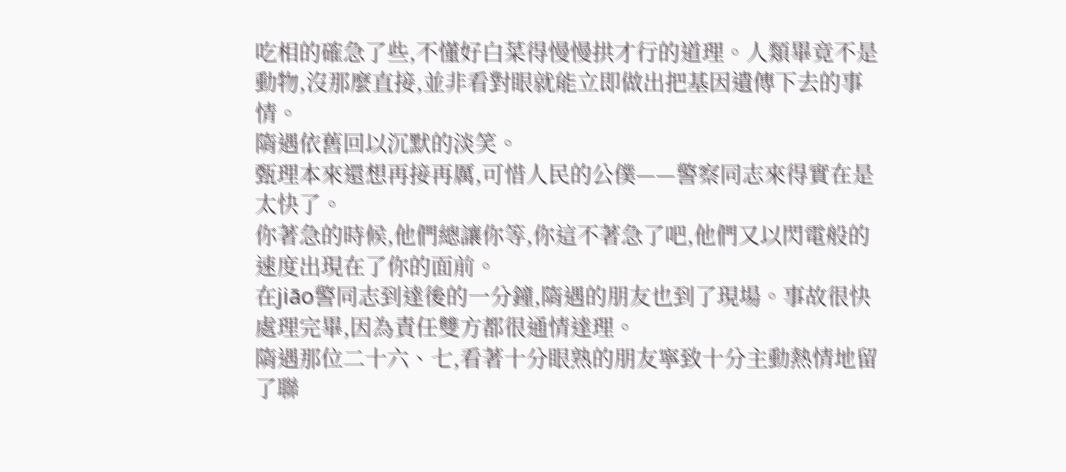吃相的確急了些,不懂好白菜得慢慢拱才行的道理。人類畢竟不是動物,沒那麼直接,並非看對眼就能立即做出把基因遺傳下去的事情。
隋遇依舊回以沉默的淡笑。
甄理本來還想再接再厲,可惜人民的公僕——警察同志來得實在是太快了。
你著急的時候,他們總讓你等,你這不著急了吧,他們又以閃電般的速度出現在了你的面前。
在jiāo警同志到達後的一分鐘,隋遇的朋友也到了現場。事故很快處理完畢,因為責任雙方都很通情達理。
隋遇那位二十六、七,看著十分眼熟的朋友寧致十分主動熱情地留了聯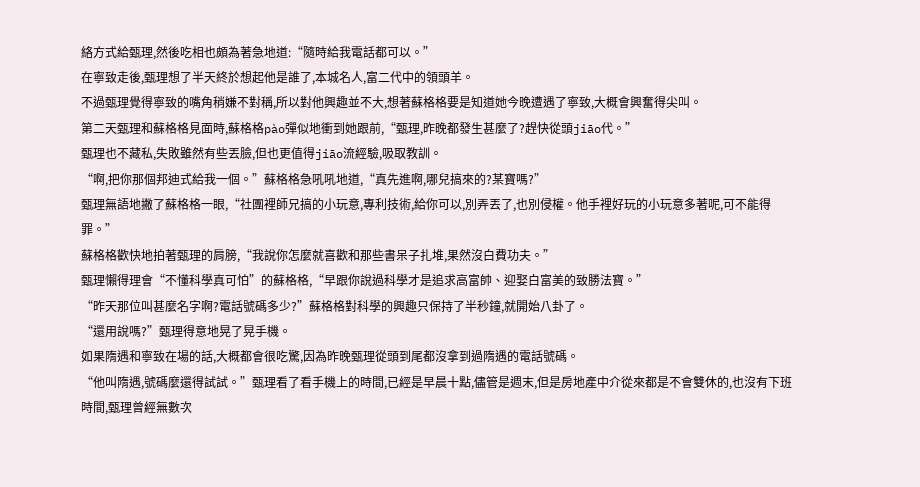絡方式給甄理,然後吃相也頗為著急地道:“隨時給我電話都可以。”
在寧致走後,甄理想了半天終於想起他是誰了,本城名人,富二代中的領頭羊。
不過甄理覺得寧致的嘴角稍嫌不對稱,所以對他興趣並不大,想著蘇格格要是知道她今晚遭遇了寧致,大概會興奮得尖叫。
第二天甄理和蘇格格見面時,蘇格格pào彈似地衝到她跟前,“甄理,昨晚都發生甚麼了?趕快從頭jiāo代。”
甄理也不藏私,失敗雖然有些丟臉,但也更值得jiāo流經驗,吸取教訓。
“啊,把你那個邦迪式給我一個。”蘇格格急吼吼地道,“真先進啊,哪兒搞來的?某寶嗎?”
甄理無語地撇了蘇格格一眼,“社團裡師兄搞的小玩意,專利技術,給你可以,別弄丟了,也別侵權。他手裡好玩的小玩意多著呢,可不能得罪。”
蘇格格歡快地拍著甄理的肩膀,“我說你怎麼就喜歡和那些書呆子扎堆,果然沒白費功夫。”
甄理懶得理會“不懂科學真可怕”的蘇格格,“早跟你說過科學才是追求高富帥、迎娶白富美的致勝法寶。”
“昨天那位叫甚麼名字啊?電話號碼多少?”蘇格格對科學的興趣只保持了半秒鐘,就開始八卦了。
“還用說嗎?”甄理得意地晃了晃手機。
如果隋遇和寧致在場的話,大概都會很吃驚,因為昨晚甄理從頭到尾都沒拿到過隋遇的電話號碼。
“他叫隋遇,號碼麼還得試試。”甄理看了看手機上的時間,已經是早晨十點,儘管是週末,但是房地產中介從來都是不會雙休的,也沒有下班時間,甄理曾經無數次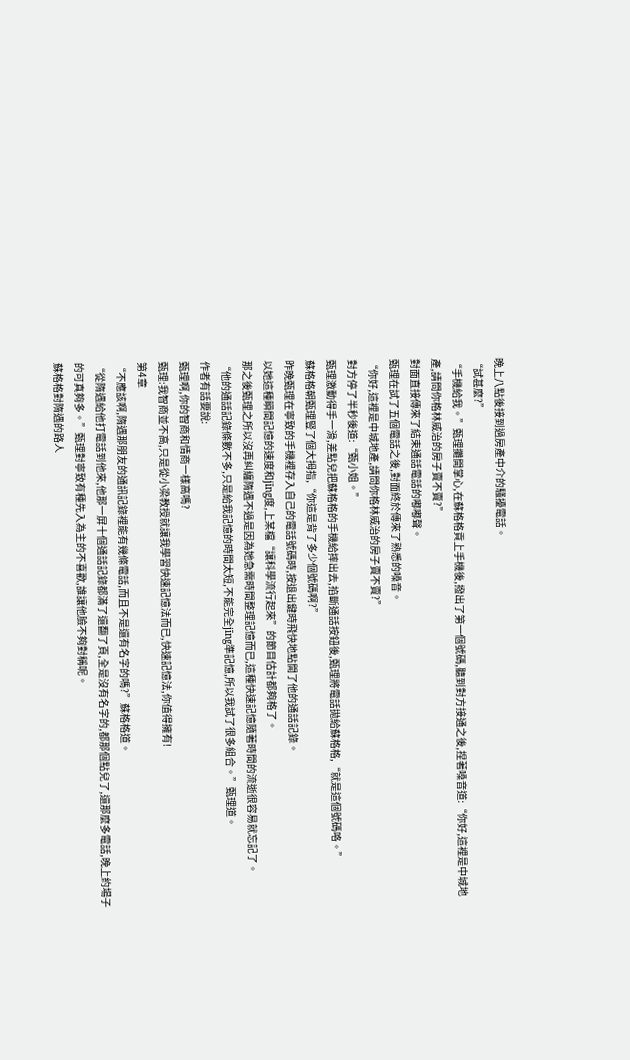晚上八點後接到過房產中介的騷擾電話。
“試甚麼?”
“手機給我。”甄理攤開掌心,在蘇格格貢上手機後,撥出了第一個號碼,聽到對方接通之後,捏著嗓音道:“你好,這裡是中城地產,請問你格林威治的房子賣不賣?”
對面直接傳來了結束通話電話的嘟嘟聲。
甄理在試了五個電話之後,對面終於傳來了熟悉的嗓音。
“你好,這裡是中城地產,請問你格林威治的房子賣不賣?”
對方停了半秒後道:“甄小姐。”
甄理激動得手一滑,差點兒把蘇格格的手機給摔出去,掐斷通話按鈕後,甄理將電話拋給蘇格格,“就是這個號碼咯。”
蘇格格朝甄理豎了個大拇指,“你這是背了多少個號碼啊?”
昨晚甄理在寧致的手機裡存入自己的電話號碼時,按退出鍵時飛快地點開了他的通話記錄。
以她這種瞬間記憶的速度和jīng度,上某檔“讓科學流行起來”的節目估計都夠格了。
那之後甄理之所以沒再糾纏隋遇不過是因為她急需時間整理記憶而已,這種快速記憶隨著時間的流逝很容易就忘記了。
“他的通話記錄條數不多,只是給我記憶的時間太短,不能完全jīng準記憶,所以我試了很多組合。”甄理道。
作者有話要說:
甄理啊,你的智商和情商一樣高嗎?
甄理:我智商並不高,只是從小梁教授就讓我學習快速記憶法而已,快速記憶法,你值得擁有!
第4章
“不應該啊,隋遇那朋友的通訊記錄裡能有幾條電話,而且不是還有名字的嗎?”蘇格格道。
“從隋遇給他打電話到他來,他那一屏十個通話記錄都滿了還翻了頁,全是沒有名字的,都那個點兒了,還那麼多電話,晚上約場子的可真夠多。”甄理對寧致有種先入為主的不喜歡,誰讓他臉不夠對稱呢。
蘇格格對隋遇的路人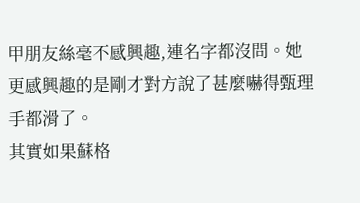甲朋友絲毫不感興趣,連名字都沒問。她更感興趣的是剛才對方說了甚麼嚇得甄理手都滑了。
其實如果蘇格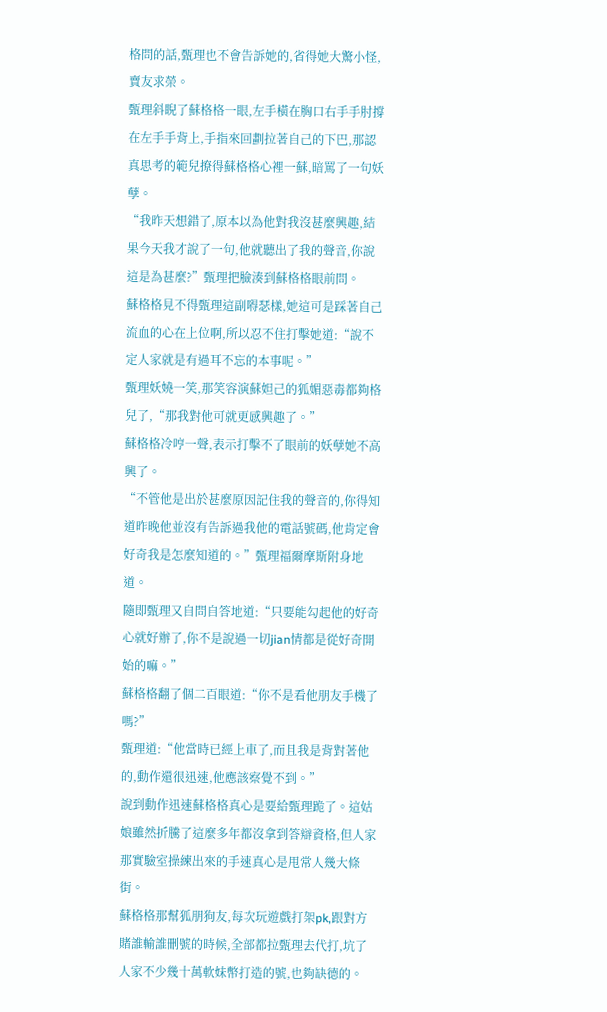格問的話,甄理也不會告訴她的,省得她大驚小怪,賣友求榮。
甄理斜睨了蘇格格一眼,左手橫在胸口右手手肘撐在左手手背上,手指來回劃拉著自己的下巴,那認真思考的範兒撩得蘇格格心裡一蘇,暗罵了一句妖孽。
“我昨天想錯了,原本以為他對我沒甚麼興趣,結果今天我才說了一句,他就聽出了我的聲音,你說這是為甚麼?”甄理把臉湊到蘇格格眼前問。
蘇格格見不得甄理這副嘚瑟樣,她這可是踩著自己流血的心在上位啊,所以忍不住打擊她道:“說不定人家就是有過耳不忘的本事呢。”
甄理妖嬈一笑,那笑容演蘇妲己的狐媚惡毒都夠格兒了,“那我對他可就更感興趣了。”
蘇格格冷哼一聲,表示打擊不了眼前的妖孽她不高興了。
“不管他是出於甚麼原因記住我的聲音的,你得知道昨晚他並沒有告訴過我他的電話號碼,他肯定會好奇我是怎麼知道的。”甄理福爾摩斯附身地道。
隨即甄理又自問自答地道:“只要能勾起他的好奇心就好辦了,你不是說過一切jian情都是從好奇開始的嘛。”
蘇格格翻了個二百眼道:“你不是看他朋友手機了嗎?”
甄理道:“他當時已經上車了,而且我是背對著他的,動作還很迅速,他應該察覺不到。”
說到動作迅速蘇格格真心是要給甄理跪了。這姑娘雖然折騰了這麼多年都沒拿到答辯資格,但人家那實驗室操練出來的手速真心是甩常人幾大條街。
蘇格格那幫狐朋狗友,每次玩遊戲打架pk,跟對方賭誰輸誰刪號的時候,全部都拉甄理去代打,坑了人家不少幾十萬軟妹幣打造的號,也夠缺德的。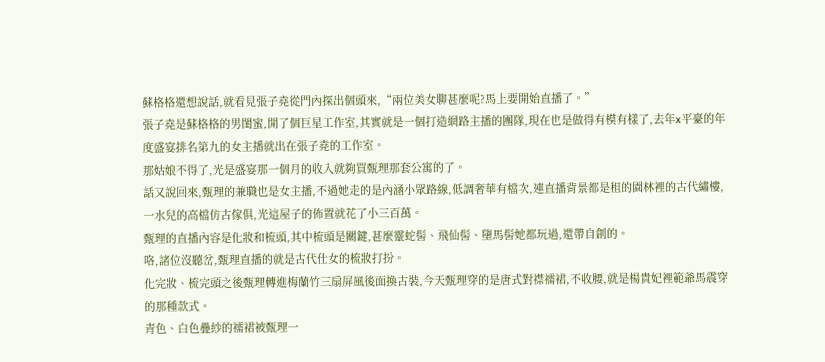蘇格格還想說話,就看見張子堯從門內探出個頭來,“兩位美女聊甚麼呢?馬上要開始直播了。”
張子堯是蘇格格的男閨蜜,開了個巨星工作室,其實就是一個打造網路主播的團隊,現在也是做得有模有樣了,去年x平臺的年度盛宴排名第九的女主播就出在張子堯的工作室。
那姑娘不得了,光是盛宴那一個月的收入就夠買甄理那套公寓的了。
話又說回來,甄理的兼職也是女主播,不過她走的是內涵小眾路線,低調奢華有檔次,連直播背景都是租的園林裡的古代繡樓,一水兒的高檔仿古傢俱,光這屋子的佈置就花了小三百萬。
甄理的直播內容是化妝和梳頭,其中梳頭是關鍵,甚麼靈蛇髻、飛仙髻、墮馬髻她都玩過,還帶自創的。
咯,諸位沒聽岔,甄理直播的就是古代仕女的梳妝打扮。
化完妝、梳完頭之後甄理轉進梅蘭竹三扇屏風後面換古裝,今天甄理穿的是唐式對襟襦裙,不收腰,就是楊貴妃裡範爺馬震穿的那種款式。
青色、白色疊紗的襦裙被甄理一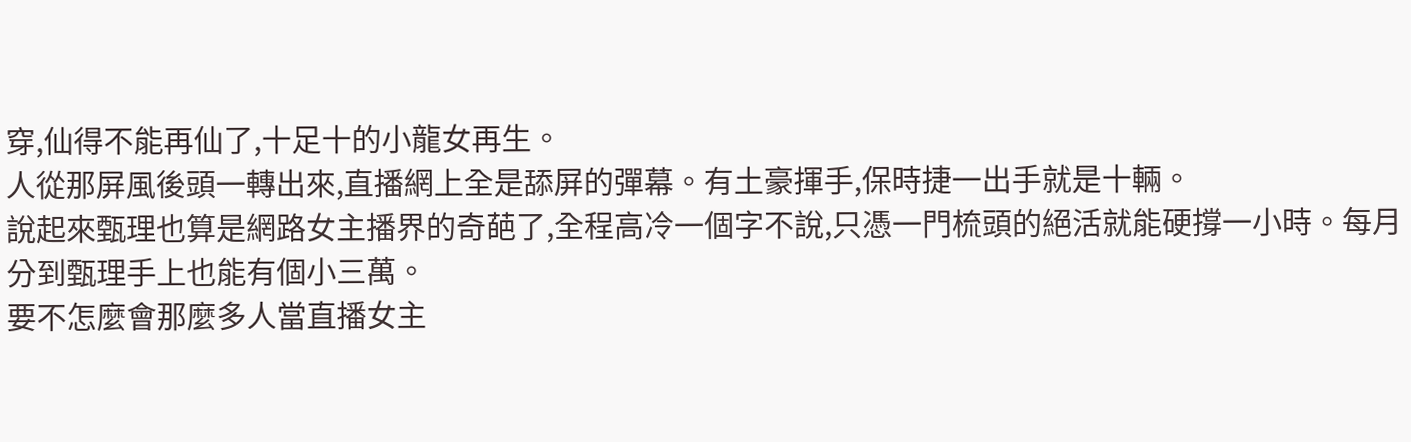穿,仙得不能再仙了,十足十的小龍女再生。
人從那屏風後頭一轉出來,直播網上全是舔屏的彈幕。有土豪揮手,保時捷一出手就是十輛。
說起來甄理也算是網路女主播界的奇葩了,全程高冷一個字不說,只憑一門梳頭的絕活就能硬撐一小時。每月分到甄理手上也能有個小三萬。
要不怎麼會那麼多人當直播女主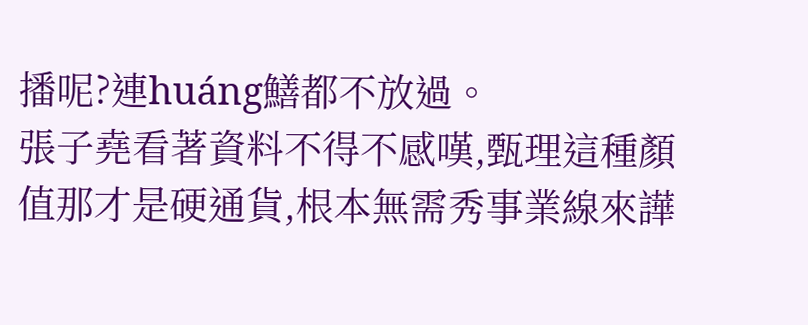播呢?連huáng鱔都不放過。
張子堯看著資料不得不感嘆,甄理這種顏值那才是硬通貨,根本無需秀事業線來譁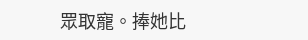眾取寵。捧她比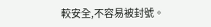較安全,不容易被封號。